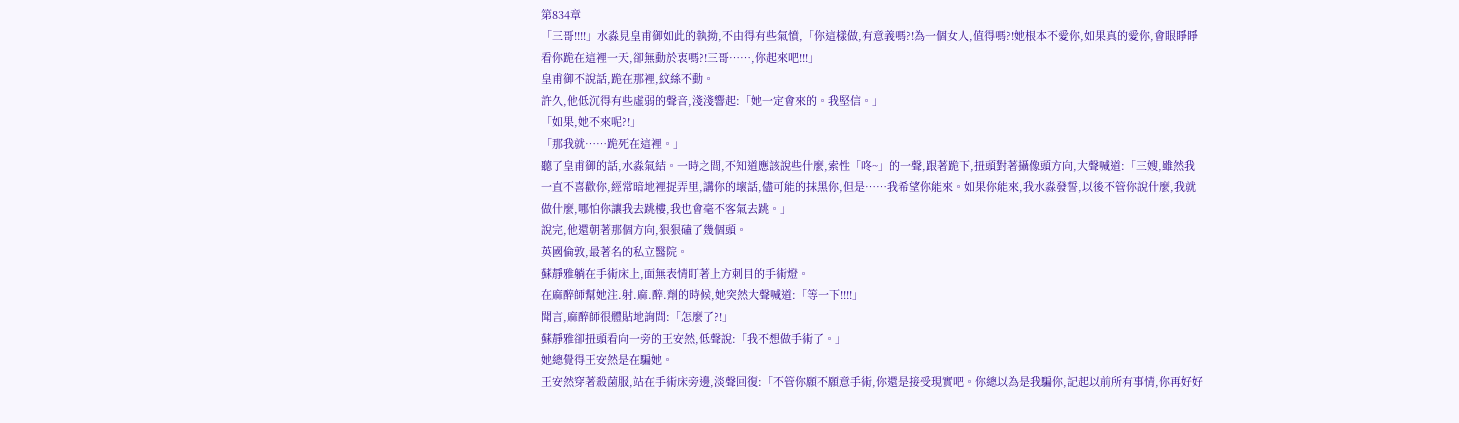第834章
「三哥!!!!」水淼見皇甫御如此的執拗,不由得有些氣憤,「你這樣做,有意義嗎?!為一個女人,值得嗎?!她根本不愛你,如果真的愛你,會眼睜睜看你跪在這裡一天,卻無動於衷嗎?!三哥……,你起來吧!!!」
皇甫御不說話,跪在那裡,紋絲不動。
許久,他低沉得有些虛弱的聲音,淺淺響起:「她一定會來的。我堅信。」
「如果,她不來呢?!」
「那我就……跪死在這裡。」
聽了皇甫御的話,水淼氣結。一時之間,不知道應該說些什麼,索性「咚~」的一聲,跟著跪下,扭頭對著攝像頭方向,大聲喊道:「三嫂,雖然我一直不喜歡你,經常暗地裡捉弄里,講你的壞話,儘可能的抹黑你,但是……我希望你能來。如果你能來,我水淼發誓,以後不管你說什麼,我就做什麼,哪怕你讓我去跳樓,我也會毫不客氣去跳。」
說完,他還朝著那個方向,狠狠磕了幾個頭。
英國倫敦,最著名的私立醫院。
蘇靜雅躺在手術床上,面無表情盯著上方刺目的手術燈。
在麻醉師幫她注.射.麻.醉.劑的時候,她突然大聲喊道:「等一下!!!!」
聞言,麻醉師很體貼地詢問:「怎麼了?!」
蘇靜雅卻扭頭看向一旁的王安然,低聲說:「我不想做手術了。」
她總覺得王安然是在騙她。
王安然穿著殺菌服,站在手術床旁邊,淡聲回復:「不管你願不願意手術,你還是接受現實吧。你總以為是我騙你,記起以前所有事情,你再好好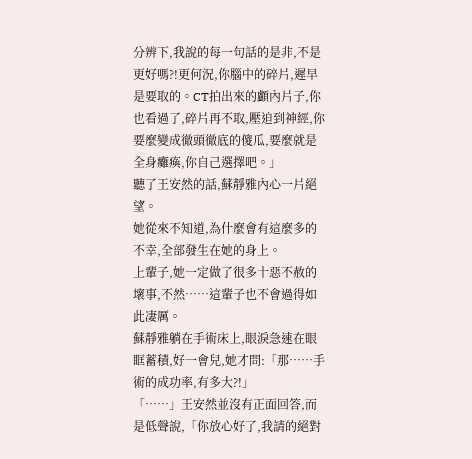分辨下,我說的每一句話的是非,不是更好嗎?!更何況,你腦中的碎片,遲早是要取的。CT拍出來的顱內片子,你也看過了,碎片再不取,壓迫到神經,你要麼變成徹頭徹底的傻瓜,要麼就是全身癱瘓,你自己選擇吧。」
聽了王安然的話,蘇靜雅內心一片絕望。
她從來不知道,為什麼會有這麼多的不幸,全部發生在她的身上。
上輩子,她一定做了很多十惡不赦的壞事,不然……這輩子也不會過得如此凄厲。
蘇靜雅躺在手術床上,眼淚急速在眼眶蓄積,好一會兒,她才問:「那……手術的成功率,有多大?!」
「……」王安然並沒有正面回答,而是低聲說,「你放心好了,我請的絕對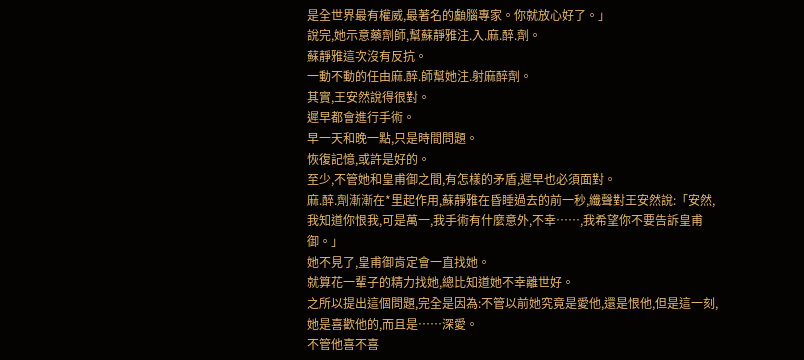是全世界最有權威,最著名的顱腦專家。你就放心好了。」
說完,她示意藥劑師,幫蘇靜雅注.入.麻.醉.劑。
蘇靜雅這次沒有反抗。
一動不動的任由麻.醉.師幫她注.射麻醉劑。
其實,王安然說得很對。
遲早都會進行手術。
早一天和晚一點,只是時間問題。
恢復記憶,或許是好的。
至少,不管她和皇甫御之間,有怎樣的矛盾,遲早也必須面對。
麻.醉.劑漸漸在*里起作用,蘇靜雅在昏睡過去的前一秒,纖聲對王安然說:「安然,我知道你恨我,可是萬一,我手術有什麼意外,不幸……,我希望你不要告訴皇甫御。」
她不見了,皇甫御肯定會一直找她。
就算花一輩子的精力找她,總比知道她不幸離世好。
之所以提出這個問題,完全是因為:不管以前她究竟是愛他,還是恨他,但是這一刻,她是喜歡他的,而且是……深愛。
不管他喜不喜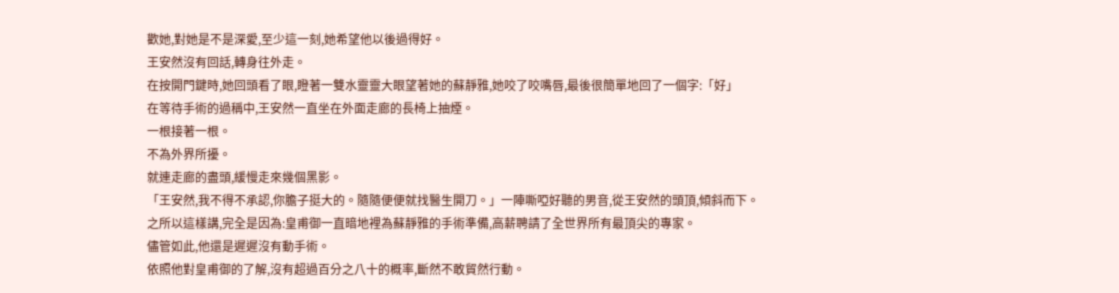歡她,對她是不是深愛,至少這一刻,她希望他以後過得好。
王安然沒有回話,轉身往外走。
在按開門鍵時,她回頭看了眼,瞪著一雙水靈靈大眼望著她的蘇靜雅,她咬了咬嘴唇,最後很簡單地回了一個字:「好」
在等待手術的過稱中,王安然一直坐在外面走廊的長椅上抽煙。
一根接著一根。
不為外界所擾。
就連走廊的盡頭,緩慢走來幾個黑影。
「王安然,我不得不承認,你膽子挺大的。隨隨便便就找醫生開刀。」一陣嘶啞好聽的男音,從王安然的頭頂,傾斜而下。
之所以這樣講,完全是因為:皇甫御一直暗地裡為蘇靜雅的手術準備,高薪聘請了全世界所有最頂尖的專家。
儘管如此,他還是遲遲沒有動手術。
依照他對皇甫御的了解,沒有超過百分之八十的概率,斷然不敢貿然行動。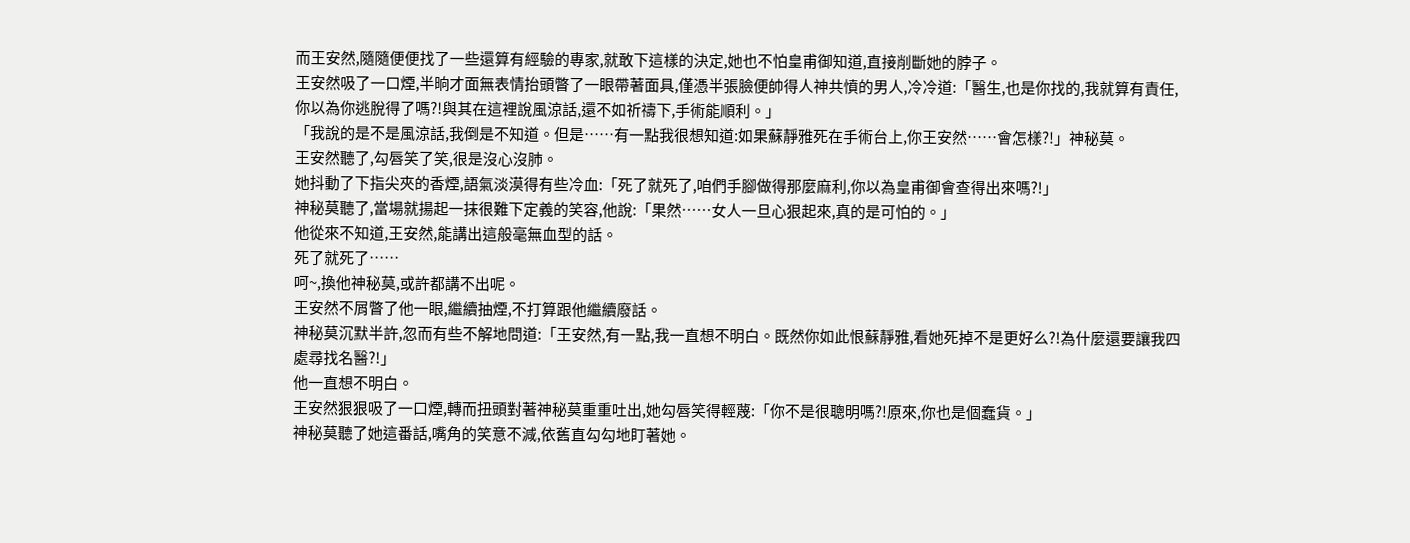而王安然,隨隨便便找了一些還算有經驗的專家,就敢下這樣的決定,她也不怕皇甫御知道,直接削斷她的脖子。
王安然吸了一口煙,半晌才面無表情抬頭瞥了一眼帶著面具,僅憑半張臉便帥得人神共憤的男人,冷冷道:「醫生,也是你找的,我就算有責任,你以為你逃脫得了嗎?!與其在這裡說風涼話,還不如祈禱下,手術能順利。」
「我說的是不是風涼話,我倒是不知道。但是……有一點我很想知道:如果蘇靜雅死在手術台上,你王安然……會怎樣?!」神秘莫。
王安然聽了,勾唇笑了笑,很是沒心沒肺。
她抖動了下指尖夾的香煙,語氣淡漠得有些冷血:「死了就死了,咱們手腳做得那麼麻利,你以為皇甫御會查得出來嗎?!」
神秘莫聽了,當場就揚起一抹很難下定義的笑容,他說:「果然……女人一旦心狠起來,真的是可怕的。」
他從來不知道,王安然,能講出這般毫無血型的話。
死了就死了……
呵~,換他神秘莫,或許都講不出呢。
王安然不屑瞥了他一眼,繼續抽煙,不打算跟他繼續廢話。
神秘莫沉默半許,忽而有些不解地問道:「王安然,有一點,我一直想不明白。既然你如此恨蘇靜雅,看她死掉不是更好么?!為什麼還要讓我四處尋找名醫?!」
他一直想不明白。
王安然狠狠吸了一口煙,轉而扭頭對著神秘莫重重吐出,她勾唇笑得輕蔑:「你不是很聰明嗎?!原來,你也是個蠢貨。」
神秘莫聽了她這番話,嘴角的笑意不減,依舊直勾勾地盯著她。